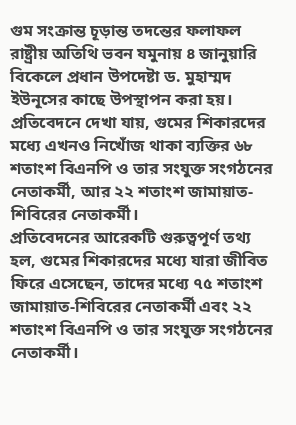গুম সংক্রান্ত চূড়ান্ত তদন্তের ফলাফল রাষ্ট্রীয় অতিথি ভবন যমুনায় ৪ জানুয়ারি বিকেলে প্রধান উপদেষ্টা ড. মুহাম্মদ ইউনূসের কাছে উপস্থাপন করা হয়। প্রতিবেদনে দেখা যায়, গুমের শিকারদের মধ্যে এখনও নিখোঁজ থাকা ব্যক্তির ৬৮ শতাংশ বিএনপি ও তার সংযুক্ত সংগঠনের নেতাকর্মী, আর ২২ শতাংশ জামায়াত-শিবিরের নেতাকর্মী।
প্রতিবেদনের আরেকটি গুরুত্বপূর্ণ তথ্য হল, গুমের শিকারদের মধ্যে যারা জীবিত ফিরে এসেছেন, তাদের মধ্যে ৭৫ শতাংশ জামায়াত-শিবিরের নেতাকর্মী এবং ২২ শতাংশ বিএনপি ও তার সংযুক্ত সংগঠনের নেতাকর্মী।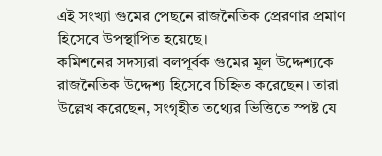এই সংখ্যা গুমের পেছনে রাজনৈতিক প্রেরণার প্রমাণ হিসেবে উপস্থাপিত হয়েছে।
কমিশনের সদস্যরা বলপূর্বক গুমের মূল উদ্দেশ্যকে রাজনৈতিক উদ্দেশ্য হিসেবে চিহ্নিত করেছেন। তারা উল্লেখ করেছেন, সংগৃহীত তথ্যের ভিত্তিতে স্পষ্ট যে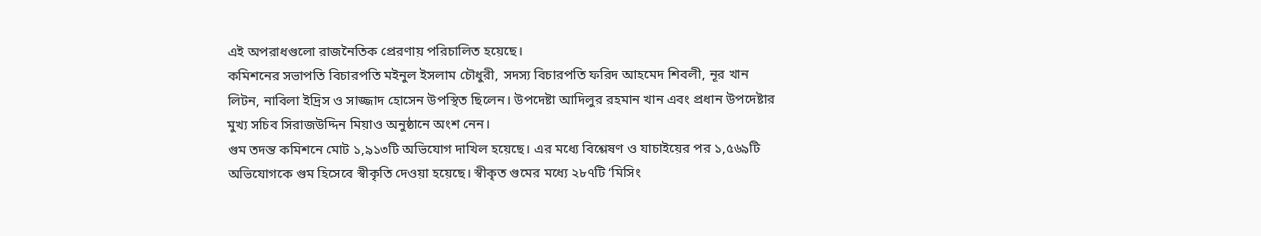এই অপরাধগুলো রাজনৈতিক প্রেরণায় পরিচালিত হয়েছে।
কমিশনের সভাপতি বিচারপতি মইনুল ইসলাম চৌধুরী, সদস্য বিচারপতি ফরিদ আহমেদ শিবলী, নূর খান লিটন, নাবিলা ইদ্রিস ও সাজ্জাদ হোসেন উপস্থিত ছিলেন। উপদেষ্টা আদিলুর রহমান খান এবং প্রধান উপদেষ্টার মুখ্য সচিব সিরাজউদ্দিন মিয়াও অনুষ্ঠানে অংশ নেন।
গুম তদন্ত কমিশনে মোট ১,৯১৩টি অভিযোগ দাখিল হয়েছে। এর মধ্যে বিশ্লেষণ ও যাচাইয়ের পর ১,৫৬৯টি অভিযোগকে গুম হিসেবে স্বীকৃতি দেওয়া হয়েছে। স্বীকৃত গুমের মধ্যে ২৮৭টি ‘মিসিং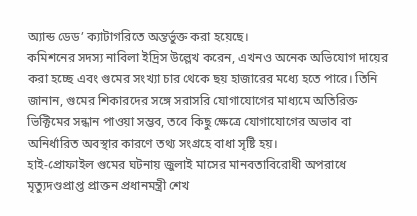অ্যান্ড ডেড’ ক্যাটাগরিতে অন্তর্ভুক্ত করা হয়েছে।
কমিশনের সদস্য নাবিলা ইদ্রিস উল্লেখ করেন, এখনও অনেক অভিযোগ দায়ের করা হচ্ছে এবং গুমের সংখ্যা চার থেকে ছয় হাজারের মধ্যে হতে পারে। তিনি জানান, গুমের শিকারদের সঙ্গে সরাসরি যোগাযোগের মাধ্যমে অতিরিক্ত ভিক্টিমের সন্ধান পাওয়া সম্ভব, তবে কিছু ক্ষেত্রে যোগাযোগের অভাব বা অনির্ধারিত অবস্থার কারণে তথ্য সংগ্রহে বাধা সৃষ্টি হয়।
হাই-প্রোফাইল গুমের ঘটনায় জুলাই মাসের মানবতাবিরোধী অপরাধে মৃত্যুদণ্ডপ্রাপ্ত প্রাক্তন প্রধানমন্ত্রী শেখ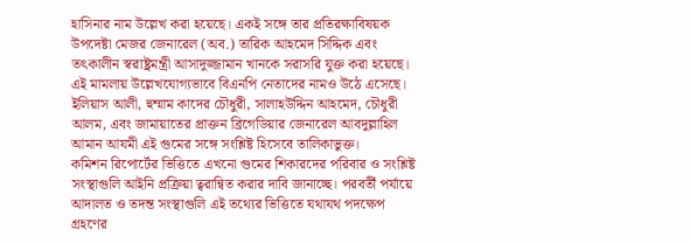হাসিনার নাম উল্লেখ করা হয়েছে। একই সঙ্গে তার প্রতিরক্ষাবিষয়ক উপদেষ্টা মেজর জেনারেল (অব.) তারিক আহমেদ সিদ্দিক এবং তৎকালীন স্বরাষ্ট্রমন্ত্রী আসাদুজ্জামান খানকে সরাসরি যুক্ত করা হয়েছে।
এই মামলায় উল্লেখযোগ্যভাবে বিএনপি নেতাদের নামও উঠে এসেছে। ইলিয়াস আলী, হুম্মাম কাদের চৌধুরী, সালাহউদ্দিন আহমেদ, চৌধুরী আলম, এবং জামায়াতের প্রাক্তন ব্রিগেডিয়ার জেনারেল আবদুল্লাহিল আমান আযমী এই গুমের সঙ্গে সংশ্লিষ্ট হিসেবে তালিকাভুক্ত।
কমিশন রিপোর্টের ভিত্তিতে এখনো গুমের শিকারদের পরিবার ও সংশ্লিষ্ট সংস্থাগুলি আইনি প্রক্রিয়া ত্বরান্বিত করার দাবি জানাচ্ছে। পরবর্তী পর্যায়ে আদালত ও তদন্ত সংস্থাগুলি এই তথ্যের ভিত্তিতে যথাযথ পদক্ষেপ গ্রহণের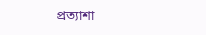প্রত্যাশা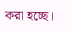করা হচ্ছে।